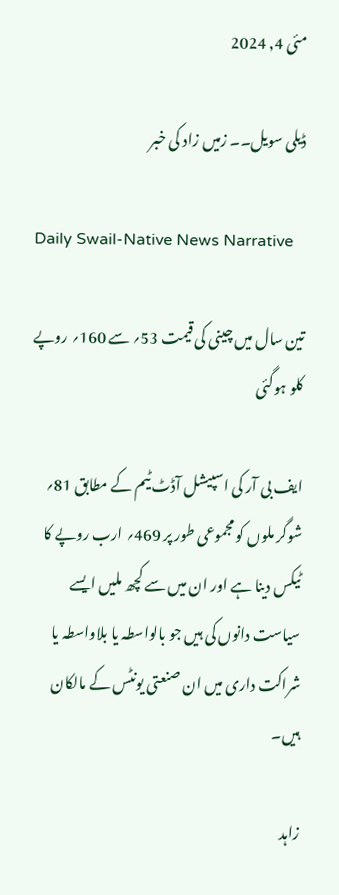مئی 4, 2024

ڈیلی سویل۔۔ زمیں زاد کی خبر

Daily Swail-Native News Narrative

تین سال میں چینی کی قیمت 53؍ سے 160؍ روپے کلو ہوگئی

ایف بی آر کی اسپیشل آڈٹ ٹیم کے مطابق 81؍ شوگر ملوں کو مجموعی طور پر 469؍ ارب روپے کا ٹیکس دینا ہے اور ان میں سے کچھ ملیں ایسے سیاست دانوں کی ہیں جو بالواسطہ یا بلاواسطہ یا شراکت داری میں ان صنعتی یونٹس کے مالکان ہیں۔

زاہد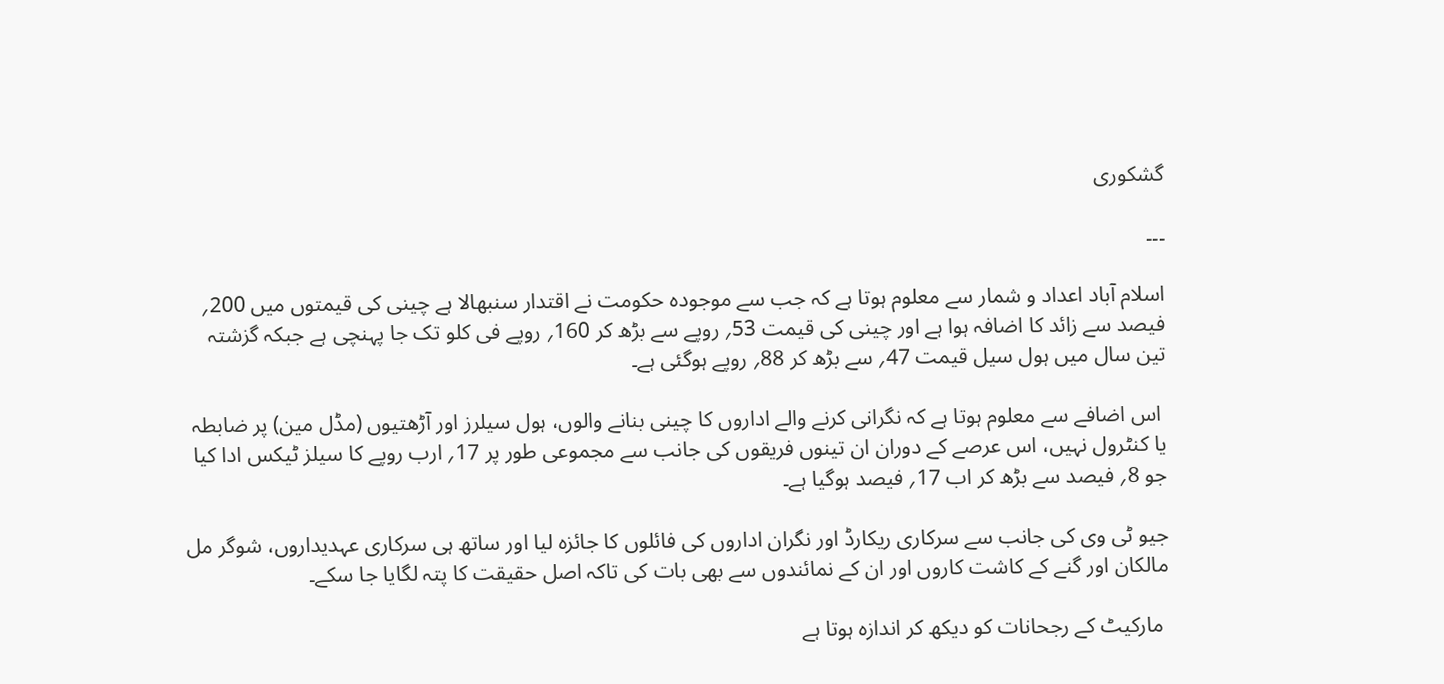گشکوری

۔۔۔

اسلام آباد اعداد و شمار سے معلوم ہوتا ہے کہ جب سے موجودہ حکومت نے اقتدار سنبھالا ہے چینی کی قیمتوں میں 200؍ فیصد سے زائد کا اضافہ ہوا ہے اور چینی کی قیمت 53؍ روپے سے بڑھ کر 160؍ روپے فی کلو تک جا پہنچی ہے جبکہ گزشتہ تین سال میں ہول سیل قیمت 47؍ سے بڑھ کر 88؍ روپے ہوگئی ہے۔

 اس اضافے سے معلوم ہوتا ہے کہ نگرانی کرنے والے اداروں کا چینی بنانے والوں، ہول سیلرز اور آڑھتیوں (مڈل مین) پر ضابطہ یا کنٹرول نہیں، اس عرصے کے دوران ان تینوں فریقوں کی جانب سے مجموعی طور پر 17؍ ارب روپے کا سیلز ٹیکس ادا کیا جو 8؍ فیصد سے بڑھ کر اب 17؍ فیصد ہوگیا ہے۔

جیو ٹی وی کی جانب سے سرکاری ریکارڈ اور نگران اداروں کی فائلوں کا جائزہ لیا اور ساتھ ہی سرکاری عہدیداروں، شوگر مل مالکان اور گنے کے کاشت کاروں اور ان کے نمائندوں سے بھی بات کی تاکہ اصل حقیقت کا پتہ لگایا جا سکے۔

 مارکیٹ کے رجحانات کو دیکھ کر اندازہ ہوتا ہے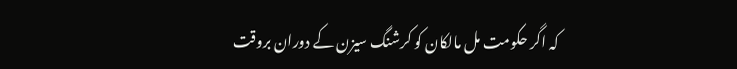کہ اگر حکومت مل مالکان کو کرشنگ سیزن کے دوران بروقت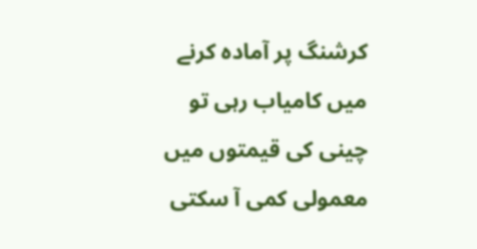کرشنگ پر آمادہ کرنے میں کامیاب رہی تو چینی کی قیمتوں میں معمولی کمی آ سکتی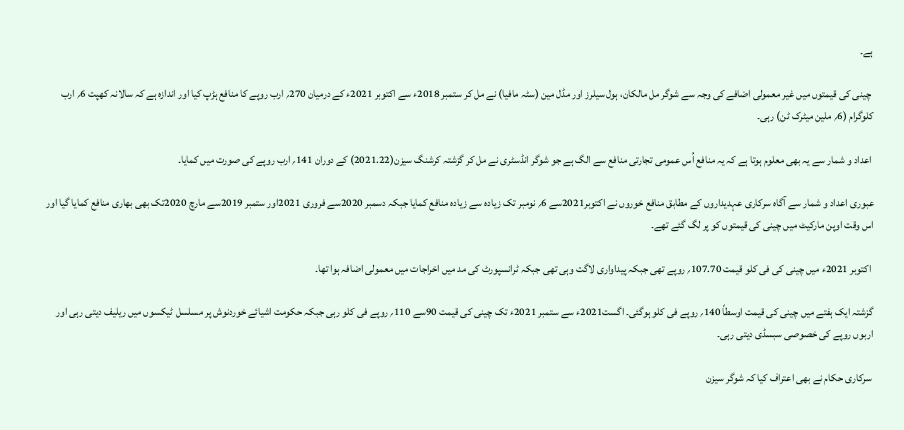ہے۔

 چینی کی قیمتوں میں غیر معمولی اضافے کی وجہ سے شوگر مل مالکان، ہول سیلرز اور مڈل مین (سٹہ مافیا) نے مل کر ستمبر 2018ء سے اکتوبر 2021ء کے درمیان 270؍ ارب روپے کا منافع ہڑپ کیا اور اندازہ ہے کہ سالانہ کھپت 6؍ ارب کلوگرام (6؍ ملین میٹرک ٹن) رہی۔

 اعداد و شمار سے یہ بھی معلوم ہوتا ہے کہ یہ منافع اُس عمومی تجارتی منافع سے الگ ہے جو شوگر انڈسٹری نے مل کر گزشتہ کرشنگ سیزن(2021.22) کے دوران 141؍ ارب روپے کی صورت میں کمایا۔

عبوری اعداد و شمار سے آگاہ سرکاری عہدیداروں کے مطابق منافع خوروں نے اکتوبر2021سے 6؍ نومبر تک زیادہ سے زیادہ منافع کمایا جبکہ دسمبر 2020سے فروری 2021اور ستمبر 2019سے مارچ 2020تک بھی بھاری منافع کمایا گیا اور اس وقت اوپن مارکیٹ میں چینی کی قیمتوں کو پر لگ گئے تھے۔

 اکتوبر 2021ء میں چینی کی فی کلو قیمت 107.70؍ روپے تھی جبکہ پیداواری لاگت وہی تھی جبکہ ٹرانسپورٹ کی مد میں اخراجات میں معمولی اضافہ ہوا تھا۔

گزشتہ ایک ہفتے میں چینی کی قیمت اوسطاً 140؍ روپے فی کلو ہوگئی۔ اگست2021ء سے ستمبر 2021ء تک چینی کی قیمت 90سے 110؍ روپے فی کلو رہی جبکہ حکومت اشیائے خوردنوش پر مسلسل ٹیکسوں میں ریلیف دیتی رہی اور اربوں روپے کی خصوصی سبسڈی دیتی رہی۔

 سرکاری حکام نے بھی اعتراف کیا کہ شوگر سیزن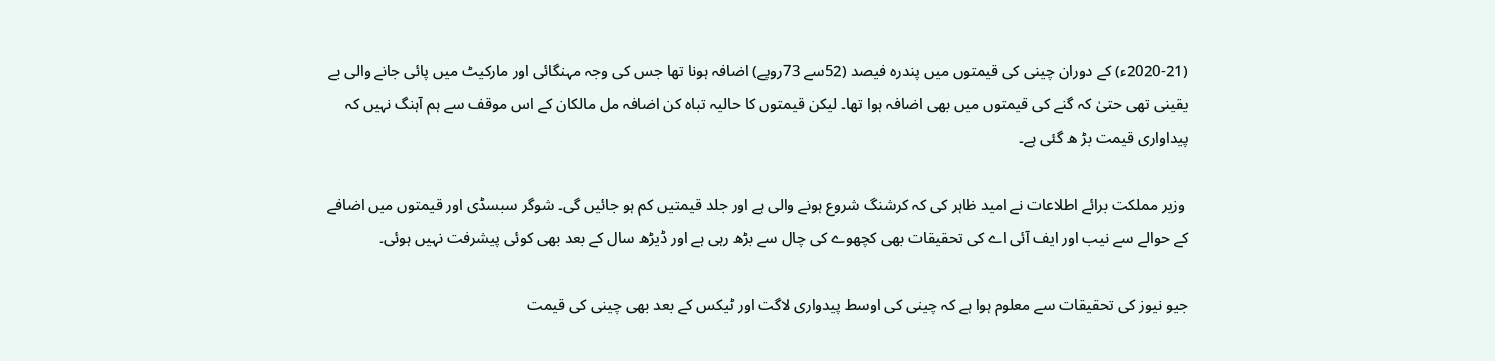(2020-21ء) کے دوران چینی کی قیمتوں میں پندرہ فیصد (52سے 73روپے) اضافہ ہونا تھا جس کی وجہ مہنگائی اور مارکیٹ میں پائی جانے والی بے یقینی تھی حتیٰ کہ گنے کی قیمتوں میں بھی اضافہ ہوا تھا۔ لیکن قیمتوں کا حالیہ تباہ کن اضافہ مل مالکان کے اس موقف سے ہم آہنگ نہیں کہ پیداواری قیمت بڑ ھ گئی ہے۔

 وزیر مملکت برائے اطلاعات نے امید ظاہر کی کہ کرشنگ شروع ہونے والی ہے اور جلد قیمتیں کم ہو جائیں گی۔ شوگر سبسڈی اور قیمتوں میں اضافے کے حوالے سے نیب اور ایف آئی اے کی تحقیقات بھی کچھوے کی چال سے بڑھ رہی ہے اور ڈیڑھ سال کے بعد بھی کوئی پیشرفت نہیں ہوئی۔

جیو نیوز کی تحقیقات سے معلوم ہوا ہے کہ چینی کی اوسط پیدواری لاگت اور ٹیکس کے بعد بھی چینی کی قیمت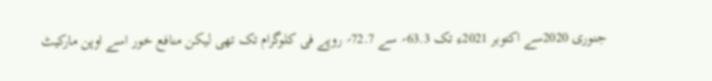جنوری 2020سے اکتوبر 2021ء تک 63.3؍ سے 72.7؍ روپے فی کلوگرام تک تھی لیکن منافع خور اسے اوپن مارکیٹ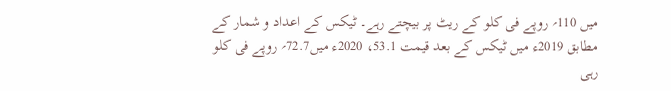میں 110؍ روپے فی کلو کے ریٹ پر بیچتے رہے۔ ٹیکس کے اعداد و شمار کے مطابق 2019ء میں ٹیکس کے بعد قیمت 53.1، 2020ء میں72.7؍ روپے فی کلو رہی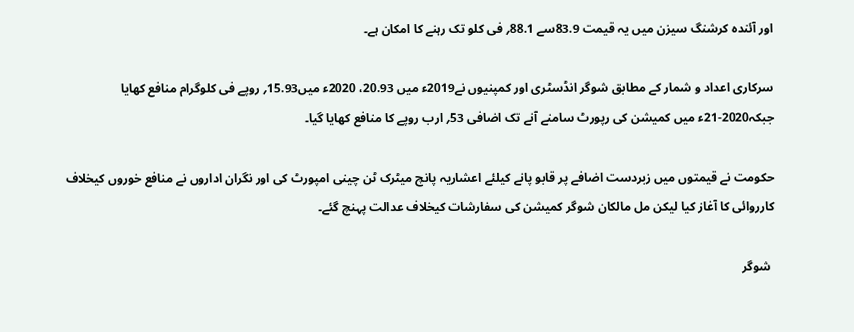اور آئندہ کرشنگ سیزن میں یہ قیمت 83.9سے 88.1؍ فی کلو تک رہنے کا امکان ہے۔

سرکاری اعداد و شمار کے مطابق شوگر انڈسٹری اور کمپنیوں نے2019ء میں 20.93، 2020ء میں15.93؍ روپے فی کلوگرام منافع کھایا جبکہ2020-21ء میں کمیشن کی رپورٹ سامنے آنے تک اضافی 53؍ ارب روپے کا منافع کھایا گیا۔

حکومت نے قیمتوں میں زبردست اضافے پر قابو پانے کیلئے اعشاریہ پانچ میٹرک ٹن چینی امپورٹ کی اور نگران اداروں نے منافع خوروں کیخلاف کارروائی کا آغاز کیا لیکن مل مالکان شوگر کمیشن کی سفارشات کیخلاف عدالت پہنچ گئے۔

 شوگر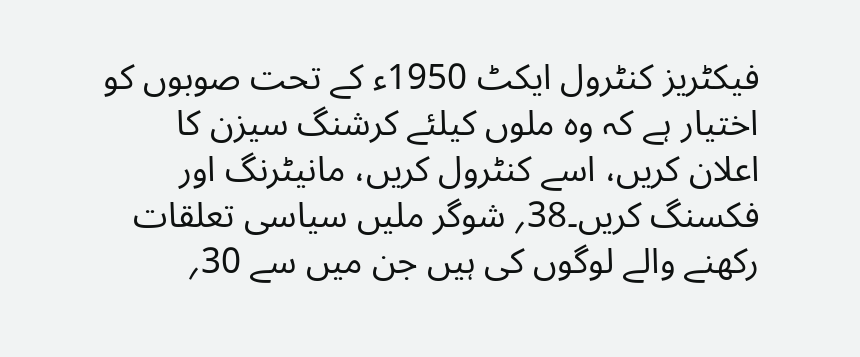فیکٹریز کنٹرول ایکٹ 1950ء کے تحت صوبوں کو اختیار ہے کہ وہ ملوں کیلئے کرشنگ سیزن کا اعلان کریں، اسے کنٹرول کریں، مانیٹرنگ اور فکسنگ کریں۔38؍ شوگر ملیں سیاسی تعلقات رکھنے والے لوگوں کی ہیں جن میں سے 30؍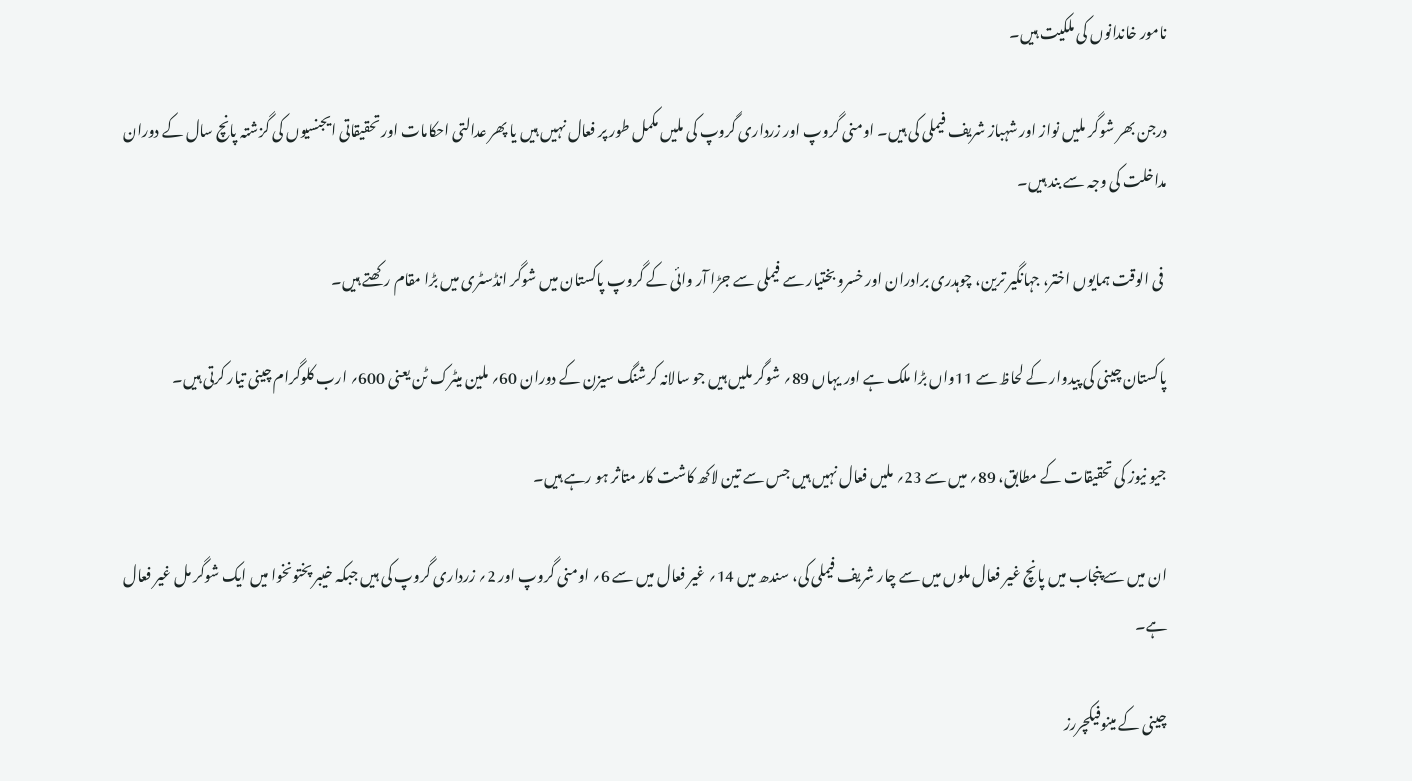نامور خاندانوں کی ملکیت ہیں۔

درجن بھر شوگر ملیں نواز اور شہباز شریف فیملی کی ہیں۔ اومنی گروپ اور زرداری گروپ کی ملیں مکمل طور پر فعال نہیں ہیں یا پھر عدالتی احکامات اور تحقیقاتی ایجنسیوں کی گزشتہ پانچ سال کے دوران مداخلت کی وجہ سے بند ہیں۔

 فی الوقت ہمایوں اختر، جہانگیر ترین، چوہدری برادران اور خسرو بختیار سے فیملی سے جڑا آر وائی کے گروپ پاکستان میں شوگر انڈسٹری میں بڑا مقام رکھتے ہیں۔

پاکستان چینی کی پیدوار کے لحاظ سے 11واں بڑا ملک ہے اور یہاں 89؍ شوگر ملیں ہیں جو سالانہ کرشنگ سیزن کے دوران 60؍ ملین میٹرک ٹن یعنی 600؍ ارب کلوگرام چینی تیار کرتی ہیں۔

جیو نیوز کی تحقیقات کے مطابق، 89؍ میں سے 23؍ ملیں فعال نہیں ہیں جس سے تین لاکھ کاشت کار متاثر ہو رہے ہیں۔

ان میں سے پنجاب میں پانچ غیر فعال ملوں میں سے چار شریف فیملی کی، سندھ میں 14؍ غیر فعال میں سے 6؍ اومنی گروپ اور 2؍ زرداری گروپ کی ہیں جبکہ خیبر پختونخوا میں ایک شوگر مل غیر فعال ہے۔

چینی کے مینوفیکچررز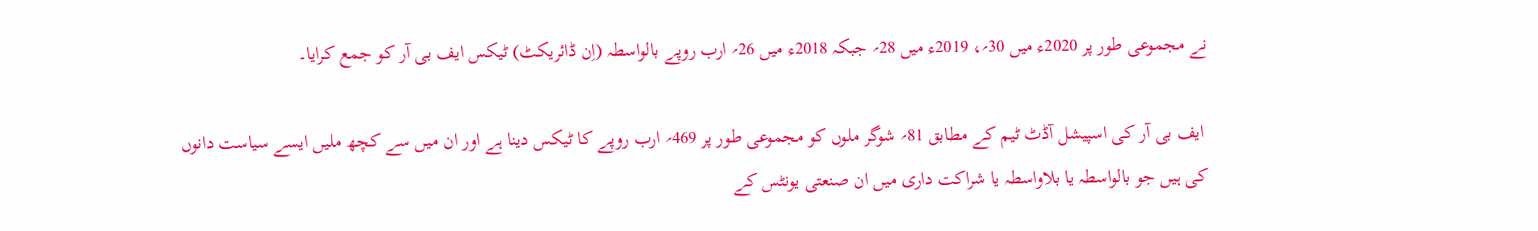نے مجموعی طور پر 2020ء میں 30؍، 2019ء میں 28؍ جبکہ 2018ء میں 26؍ ارب روپے بالواسطہ (اِن ڈائریکٹ) ٹیکس ایف بی آر کو جمع کرایا۔

 ایف بی آر کی اسپیشل آڈٹ ٹیم کے مطابق 81؍ شوگر ملوں کو مجموعی طور پر 469؍ ارب روپے کا ٹیکس دینا ہے اور ان میں سے کچھ ملیں ایسے سیاست دانوں کی ہیں جو بالواسطہ یا بلاواسطہ یا شراکت داری میں ان صنعتی یونٹس کے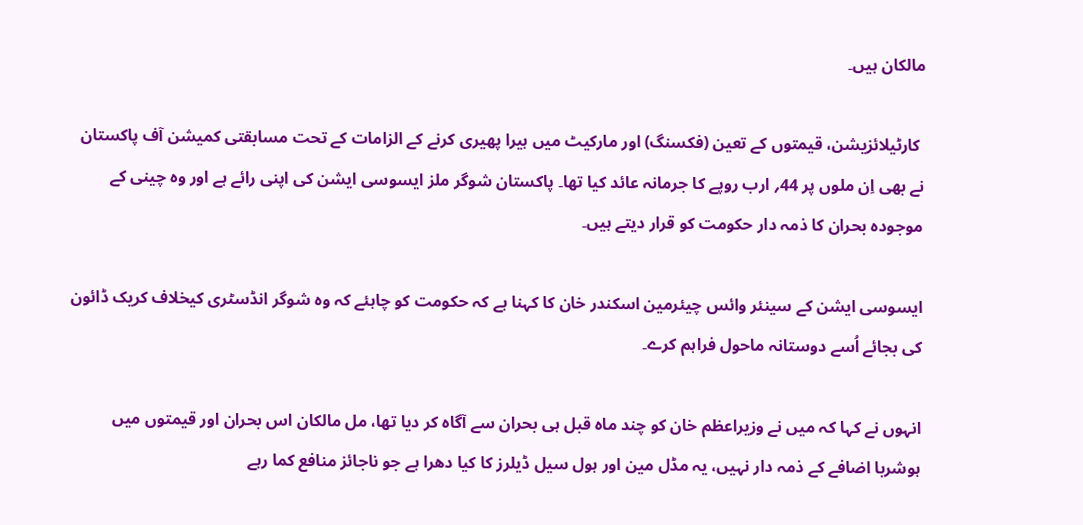مالکان ہیں۔

 کارٹیلائزیشن، قیمتوں کے تعین (فکسنگ) اور مارکیٹ میں ہیرا پھیری کرنے کے الزامات کے تحت مسابقتی کمیشن آف پاکستان نے بھی اِن ملوں پر 44؍ ارب روپے کا جرمانہ عائد کیا تھا۔ پاکستان شوگر ملز ایسوسی ایشن کی اپنی رائے ہے اور وہ چینی کے موجودہ بحران کا ذمہ دار حکومت کو قرار دیتے ہیں۔

ایسوسی ایشن کے سینئر وائس چیئرمین اسکندر خان کا کہنا ہے کہ حکومت کو چاہئے کہ وہ شوگر انڈسٹری کیخلاف کریک ڈائون کی بجائے اُسے دوستانہ ماحول فراہم کرے۔

انہوں نے کہا کہ میں نے وزیراعظم خان کو چند ماہ قبل ہی بحران سے آگاہ کر دیا تھا، مل مالکان اس بحران اور قیمتوں میں ہوشربا اضافے کے ذمہ دار نہیں، یہ مڈل مین اور ہول سیل ڈیلرز کا کیا دھرا ہے جو ناجائز منافع کما رہے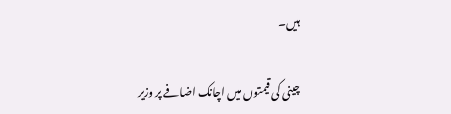ہیں۔

چینی کی قیمتوں میں اچانک اضافے پر وزیر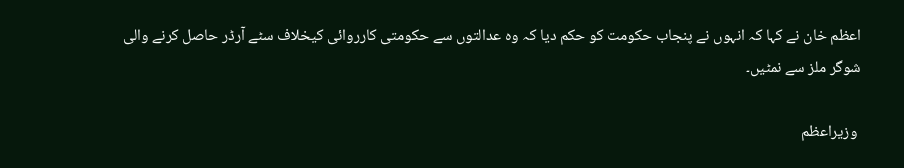اعظم خان نے کہا کہ انہوں نے پنجاب حکومت کو حکم دیا کہ وہ عدالتوں سے حکومتی کارروائی کیخلاف سٹے آرڈر حاصل کرنے والی شوگر ملز سے نمٹیں۔

 وزیراعظم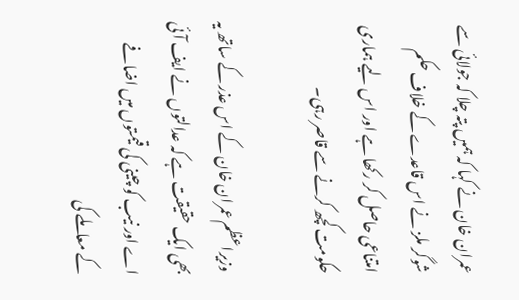عمران خان نے کہا کہ ہمیں پتہ چلا کہ جولائی سے شوگر ملز نے اس قاعدے کے خلاف حکم امتناعی حاصل کر رکھا ہے اور اس لیے ہماری حکومت کچھ کرنے سے قاصر رہی۔

 وزیراعظم عمران خان کے اس عذر کے ساتھ یہ بھی ایک حقیقت ہے کہ عدالتوں نے ایف آئی اے اور نیب کو چینی کی قیمتوں میں اضافے کے معاملے کی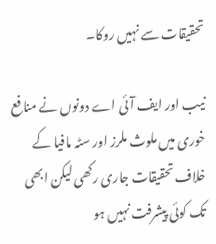تحقیقات سے نہیں روکا۔

نیب اور ایف آئی اے دونوں نے منافع خوری میں ملوث ملرز اور سٹہ مافیا کے خلاف تحقیقات جاری رکھی لیکن ابھی تک کوئی پیشرفت نہیں ہو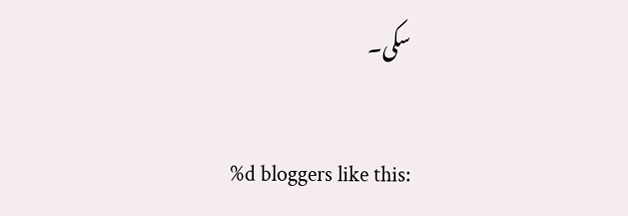سکی۔

%d bloggers like this: